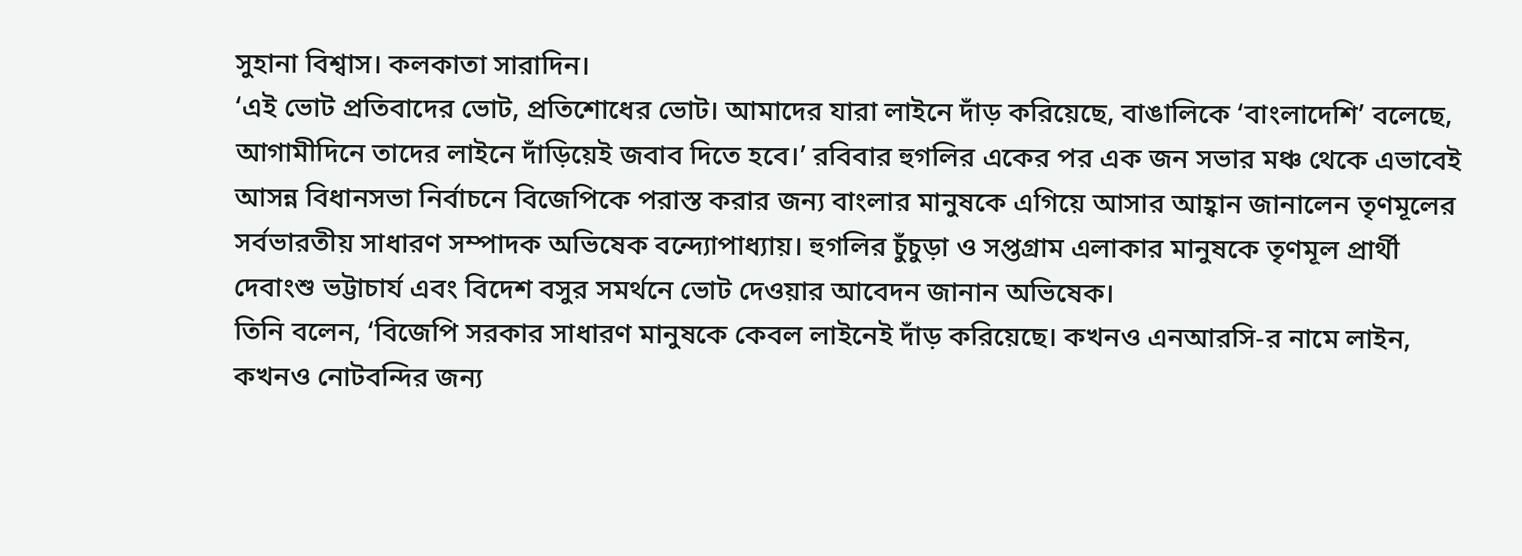সুহানা বিশ্বাস। কলকাতা সারাদিন।
‘এই ভোট প্রতিবাদের ভোট, প্রতিশোধের ভোট। আমাদের যারা লাইনে দাঁড় করিয়েছে, বাঙালিকে ‘বাংলাদেশি’ বলেছে, আগামীদিনে তাদের লাইনে দাঁড়িয়েই জবাব দিতে হবে।’ রবিবার হুগলির একের পর এক জন সভার মঞ্চ থেকে এভাবেই আসন্ন বিধানসভা নির্বাচনে বিজেপিকে পরাস্ত করার জন্য বাংলার মানুষকে এগিয়ে আসার আহ্বান জানালেন তৃণমূলের সর্বভারতীয় সাধারণ সম্পাদক অভিষেক বন্দ্যোপাধ্যায়। হুগলির চুঁচুড়া ও সপ্তগ্রাম এলাকার মানুষকে তৃণমূল প্রার্থী দেবাংশু ভট্টাচার্য এবং বিদেশ বসুর সমর্থনে ভোট দেওয়ার আবেদন জানান অভিষেক।
তিনি বলেন, ‘বিজেপি সরকার সাধারণ মানুষকে কেবল লাইনেই দাঁড় করিয়েছে। কখনও এনআরসি-র নামে লাইন, কখনও নোটবন্দির জন্য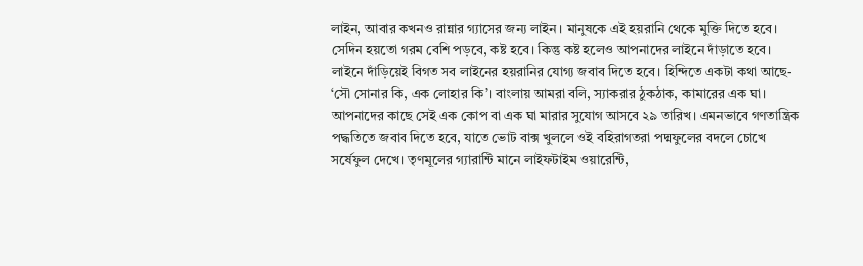লাইন, আবার কখনও রান্নার গ্যাসের জন্য লাইন। মানুষকে এই হয়রানি থেকে মুক্তি দিতে হবে। সেদিন হয়তো গরম বেশি পড়বে, কষ্ট হবে। কিন্তু কষ্ট হলেও আপনাদের লাইনে দাঁড়াতে হবে। লাইনে দাঁড়িয়েই বিগত সব লাইনের হয়রানির যোগ্য জবাব দিতে হবে। হিন্দিতে একটা কথা আছে- ‘সৌ সোনার কি, এক লোহার কি’। বাংলায় আমরা বলি, স্যাকরার ঠুকঠাক, কামারের এক ঘা। আপনাদের কাছে সেই এক কোপ বা এক ঘা মারার সুযোগ আসবে ২৯ তারিখ। এমনভাবে গণতান্ত্রিক পদ্ধতিতে জবাব দিতে হবে, যাতে ভোট বাক্স খুললে ওই বহিরাগতরা পদ্মফুলের বদলে চোখে সর্ষেফুল দেখে। তৃণমূলের গ্যারান্টি মানে লাইফটাইম ওয়ারেন্টি,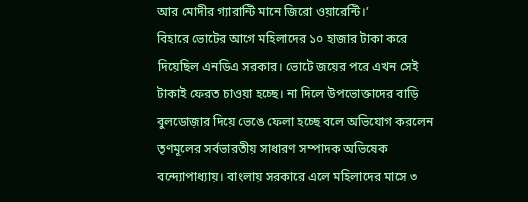আর মোদীর গ্যারান্টি মানে জিরো ওয়ারেন্টি।’
বিহারে ভোটের আগে মহিলাদের ১০ হাজার টাকা করে দিয়েছিল এনডিএ সরকার। ভোটে জয়ের পরে এখন সেই টাকাই ফেরত চাওয়া হচ্ছে। না দিলে উপভোক্তাদের বাড়ি বুলডোজ়ার দিয়ে ভেঙে ফেলা হচ্ছে বলে অভিযোগ করলেন তৃণমূলের সর্বভারতীয় সাধারণ সম্পাদক অভিষেক বন্দ্যোপাধ্যায়। বাংলায় সরকারে এলে মহিলাদের মাসে ৩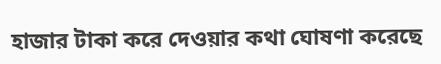হাজার টাকা করে দেওয়ার কথা ঘোষণা করেছে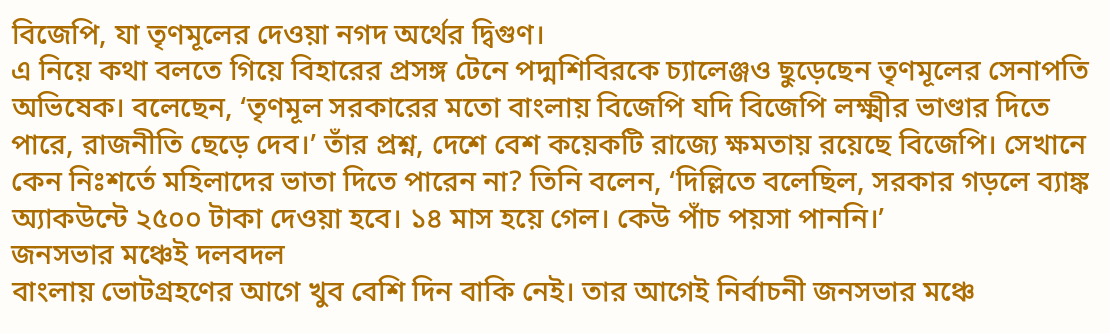বিজেপি, যা তৃণমূলের দেওয়া নগদ অর্থের দ্বিগুণ।
এ নিয়ে কথা বলতে গিয়ে বিহারের প্রসঙ্গ টেনে পদ্মশিবিরকে চ্যালেঞ্জও ছুড়েছেন তৃণমূলের সেনাপতি অভিষেক। বলেছেন, ‘তৃণমূল সরকারের মতো বাংলায় বিজেপি যদি বিজেপি লক্ষ্মীর ভাণ্ডার দিতে পারে, রাজনীতি ছেড়ে দেব।’ তাঁর প্রশ্ন, দেশে বেশ কয়েকটি রাজ্যে ক্ষমতায় রয়েছে বিজেপি। সেখানে কেন নিঃশর্তে মহিলাদের ভাতা দিতে পারেন না? তিনি বলেন, ‘দিল্লিতে বলেছিল, সরকার গড়লে ব্যাঙ্ক অ্যাকউন্টে ২৫০০ টাকা দেওয়া হবে। ১৪ মাস হয়ে গেল। কেউ পাঁচ পয়সা পাননি।’
জনসভার মঞ্চেই দলবদল
বাংলায় ভোটগ্রহণের আগে খুব বেশি দিন বাকি নেই। তার আগেই নির্বাচনী জনসভার মঞ্চে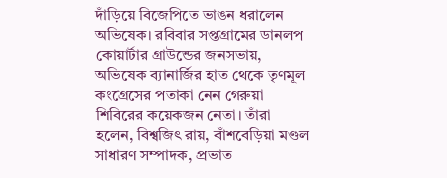দাঁড়িয়ে বিজেপিতে ভাঙন ধরালেন অভিষেক। রবিবার সপ্তগ্রামের ডানলপ কোয়ার্টার গ্রাউন্ডের জনসভায়, অভিষেক ব্যানার্জির হাত থেকে তৃণমূল কংগ্রেসের পতাকা নেন গেরুয়া শিবিরের কয়েকজন নেতা। তাঁরা হলেন, বিশ্বজিৎ রায়, বাঁশবেড়িয়া মণ্ডল সাধারণ সম্পাদক, প্রভাত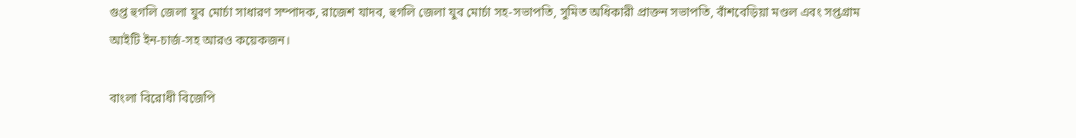গুপ্ত হুগলি জেলা যুব মোর্চা সাধারণ সম্পাদক, রাজেশ যাদব, হুগলি জেলা যুব মোর্চা সহ-সভাপতি, সুমিত অধিকারী প্রাক্তন সভাপতি, বাঁশবেড়িয়া মণ্ডল এবং সপ্তগ্রাম আইটি ইন-চার্জ-সহ আরও কয়েকজন।

বাংলা বিরোধী বিজেপি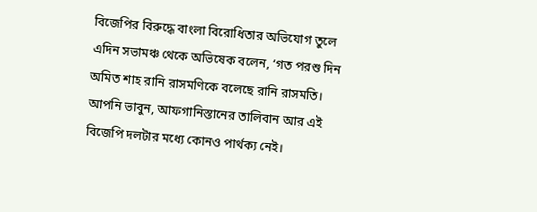বিজেপির বিরুদ্ধে বাংলা বিরোধিতার অভিযোগ তুলে এদিন সভামঞ্চ থেকে অভিষেক বলেন, ‘গত পরশু দিন অমিত শাহ রানি রাসমণিকে বলেছে রানি রাসমতি। আপনি ভাবুন, আফগানিস্তানের তালিবান আর এই বিজেপি দলটার মধ্যে কোনও পার্থক্য নেই।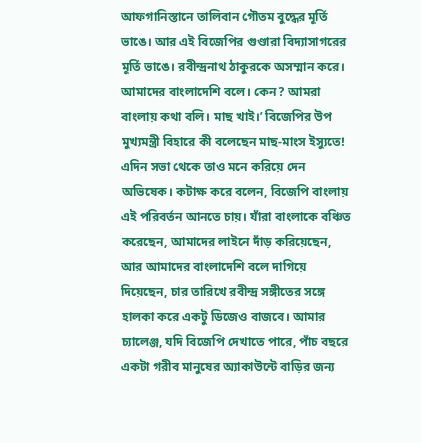আফগানিস্তানে তালিবান গৌতম বুদ্ধের মূর্তি ভাঙে। আর এই বিজেপির গুণ্ডারা বিদ্যাসাগরের মূর্তি ভাঙে। রবীন্দ্রনাথ ঠাকুরকে অসম্মান করে। আমাদের বাংলাদেশি বলে। কেন? আমরা বাংলায় কথা বলি। মাছ খাই।’ বিজেপির উপ মুখ্যমন্ত্রী বিহারে কী বলেছেন মাছ-মাংস ইস্যুতে! এদিন সভা থেকে তাও মনে করিয়ে দেন অভিষেক। কটাক্ষ করে বলেন, বিজেপি বাংলায় এই পরিবর্তন আনতে চায়। যাঁরা বাংলাকে বঞ্চিত করেছেন, আমাদের লাইনে দাঁড় করিয়েছেন, আর আমাদের বাংলাদেশি বলে দাগিয়ে দিয়েছেন, চার তারিখে রবীন্দ্র সঙ্গীতের সঙ্গে হালকা করে একটু ডিজেও বাজবে। আমার চ্যালেঞ্জ, যদি বিজেপি দেখাতে পারে, পাঁচ বছরে একটা গরীব মানুষের অ্যাকাউন্টে বাড়ির জন্য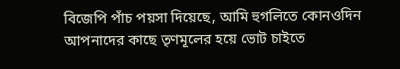বিজেপি পাঁচ পয়সা দিয়েছে, আমি হুগলিতে কোনওদিন আপনাদের কাছে তৃণমূলের হয়ে ভোট চাইতে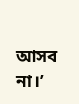আসব না।’